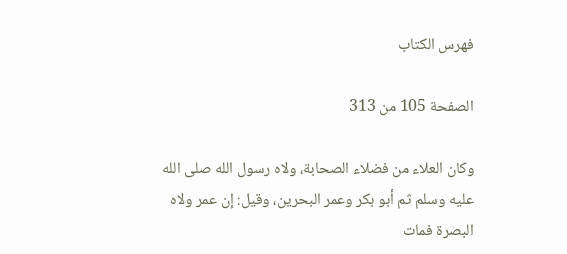فهرس الكتاب

الصفحة 105 من 313

وكان العلاء من فضلاء الصحابة، ولاه رسول الله صلى الله عليه وسلم ثم أبو بكر وعمر البحرين، وقيل: إن عمر ولاه البصرة فمات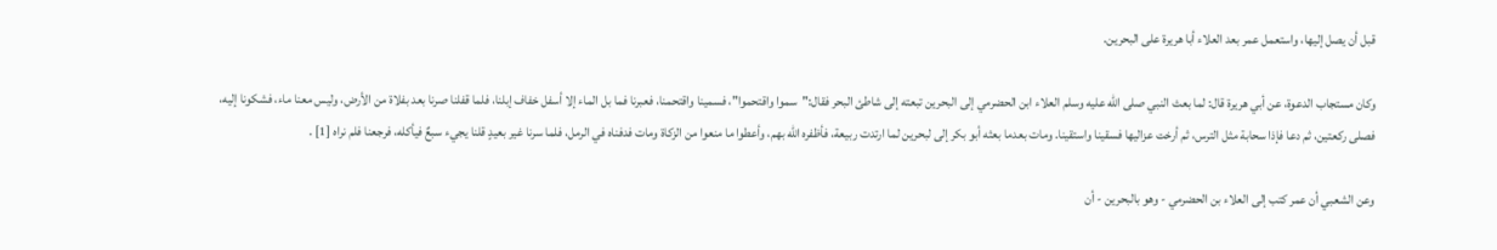قبل أن يصل إليها، واستعمل عمر بعد العلاء أبا هريرة على البحرين.

وكان مستجاب الدعوة، عن أبي هريرة قال: لما بعث النبي صلى الله عليه وسلم العلاء ابن الحضرمي إلى البحرين تبعته إلى شاطئ البحر فقال:"سموا واقتحموا"، فسمينا واقتحمنا، فعبرنا فما بل الماء إلا أسفل خفاف إبلنا، فلما قفلنا صرنا بعد بفلاة من الأرض، وليس معنا ماء، فشكونا إليه، فصلى ركعتين، ثم دعا فإذا سحابة مثل الترس، ثم أرخت عزاليها فسقينا واستقينا. ومات بعدما بعثه أبو بكر إلى لبحرين لما ارتدت ربيعة، فأظفره الله بهم، وأعطوا ما منعوا من الزكاة ومات فدفناه في الرمل، فلما سرنا غير بعيدٍ قلنا يجيء سبعٌ فيأكله، فرجعنا فلم نراه [1] .

وعن الشعبي أن عمر كتب إلى العلاء بن الحضرمي - وهو بالبحرين - أن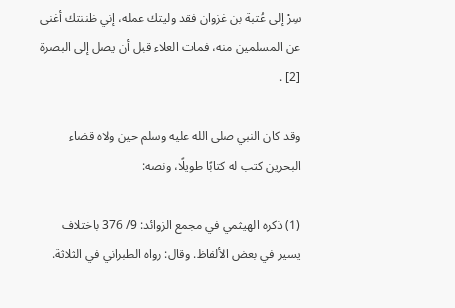سِرْ إلى عُتبة بن غزوان فقد وليتك عمله، إني ظننتك أغنى عن المسلمين منه، فمات العلاء قبل أن يصل إلى البصرة [2] .

وقد كان النبي صلى الله عليه وسلم حين ولاه قضاء البحرين كتب له كتابًا طويلًا، ونصه:

(1) ذكره الهيثمي في مجمع الزوائد: 9/ 376 باختلاف يسير في بعض الألفاظ. وقال: رواه الطبراني في الثلاثة.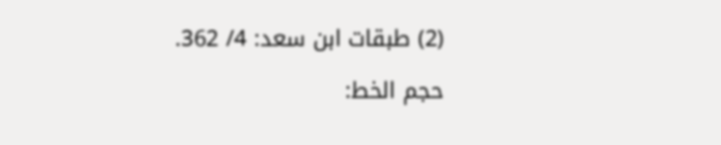(2) طبقات ابن سعد: 4/ 362.

حجم الخط: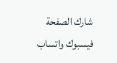شارك الصفحة
فيسبوك واتساب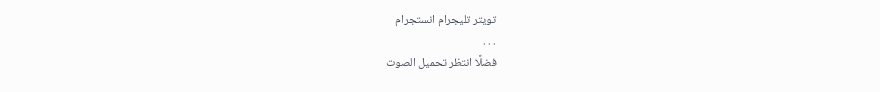تويتر تليجرام انستجرام
. . .
فضلًا انتظر تحميل الصوت